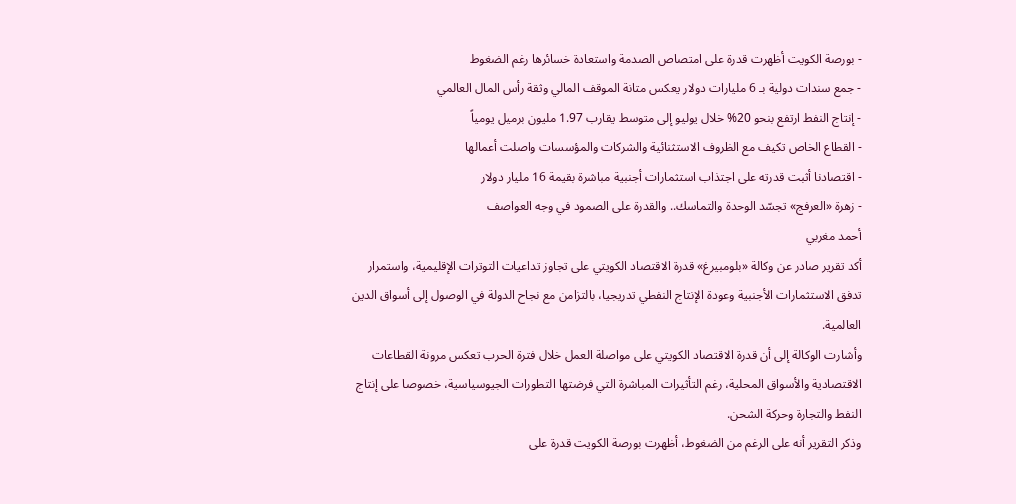- بورصة الكويت أظهرت قدرة على امتصاص الصدمة واستعادة خسائرها رغم الضغوط
- جمع سندات دولية بـ 6 مليارات دولار يعكس متانة الموقف المالي وثقة رأس المال العالمي
- إنتاج النفط ارتفع بنحو 20% خلال يوليو إلى متوسط يقارب 1.97 مليون برميل يومياً
- القطاع الخاص تكيف مع الظروف الاستثنائية والشركات والمؤسسات واصلت أعمالها
- اقتصادنا أثبت قدرته على اجتذاب استثمارات أجنبية مباشرة بقيمة 16 مليار دولار
- زهرة «العرفج» تجسّد الوحدة والتماسك.. والقدرة على الصمود في وجه العواصف
أحمد مغربي
أكد تقرير صادر عن وكالة «بلومبيرغ» قدرة الاقتصاد الكويتي على تجاوز تداعيات التوترات الإقليمية، واستمرار تدفق الاستثمارات الأجنبية وعودة الإنتاج النفطي تدريجيا، بالتزامن مع نجاح الدولة في الوصول إلى أسواق الدين العالمية.
وأشارت الوكالة إلى أن قدرة الاقتصاد الكويتي على مواصلة العمل خلال فترة الحرب تعكس مرونة القطاعات الاقتصادية والأسواق المحلية، رغم التأثيرات المباشرة التي فرضتها التطورات الجيوسياسية، خصوصا على إنتاج النفط والتجارة وحركة الشحن.
وذكر التقرير أنه على الرغم من الضغوط، أظهرت بورصة الكويت قدرة على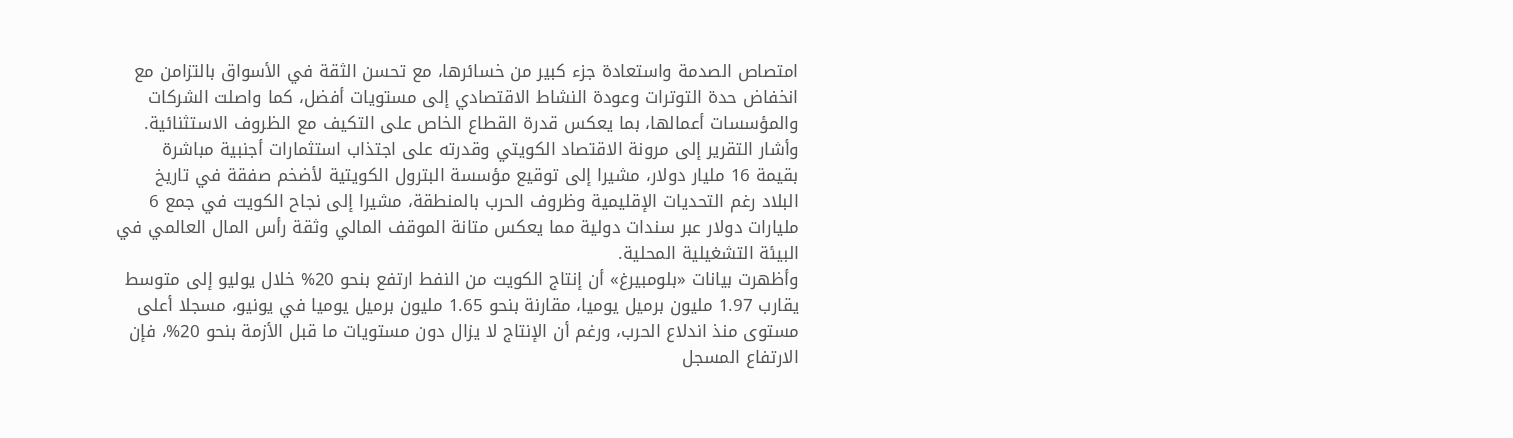امتصاص الصدمة واستعادة جزء كبير من خسائرها، مع تحسن الثقة في الأسواق بالتزامن مع انخفاض حدة التوترات وعودة النشاط الاقتصادي إلى مستويات أفضل، كما واصلت الشركات والمؤسسات أعمالها، بما يعكس قدرة القطاع الخاص على التكيف مع الظروف الاستثنائية.
وأشار التقرير إلى مرونة الاقتصاد الكويتي وقدرته على اجتذاب استثمارات أجنبية مباشرة بقيمة 16 مليار دولار، مشيرا إلى توقيع مؤسسة البترول الكويتية لأضخم صفقة في تاريخ البلاد رغم التحديات الإقليمية وظروف الحرب بالمنطقة، مشيرا إلى نجاح الكويت في جمع 6 مليارات دولار عبر سندات دولية مما يعكس متانة الموقف المالي وثقة رأس المال العالمي في البيئة التشغيلية المحلية.
وأظهرت بيانات «بلومبيرغ» أن إنتاج الكويت من النفط ارتفع بنحو 20% خلال يوليو إلى متوسط يقارب 1.97 مليون برميل يوميا، مقارنة بنحو 1.65 مليون برميل يوميا في يونيو، مسجلا أعلى مستوى منذ اندلاع الحرب، ورغم أن الإنتاج لا يزال دون مستويات ما قبل الأزمة بنحو 20%، فإن الارتفاع المسجل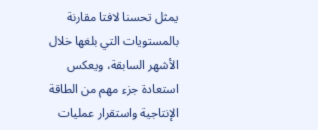يمثل تحسنا لافتا مقارنة بالمستويات التي بلغها خلال الأشهر السابقة، ويعكس استعادة جزء مهم من الطاقة الإنتاجية واستقرار عمليات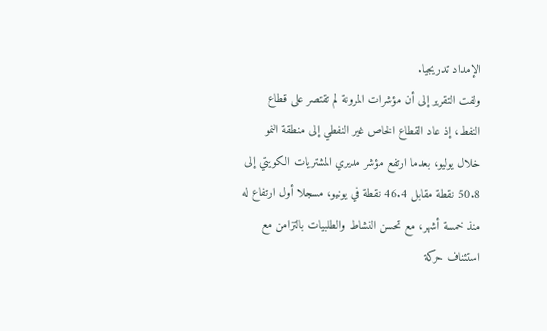الإمداد تدريجيا.
ولفت التقرير إلى أن مؤشرات المرونة لم تقتصر على قطاع النفط، إذ عاد القطاع الخاص غير النفطي إلى منطقة النمو خلال يوليو، بعدما ارتفع مؤشر مديري المشتريات الكويتي إلى 50.8 نقطة مقابل 46.4 نقطة في يونيو، مسجلا أول ارتفاع له منذ خمسة أشهر، مع تحسن النشاط والطلبيات بالتزامن مع استئناف حركة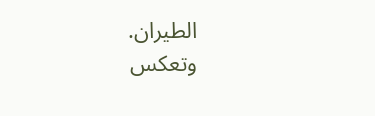الطيران.
وتعكس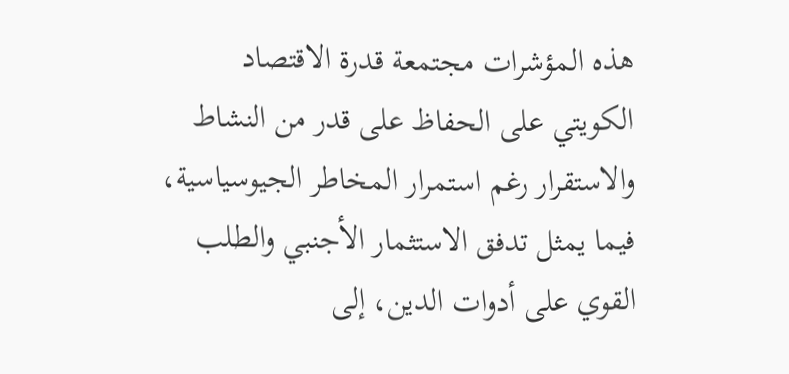هذه المؤشرات مجتمعة قدرة الاقتصاد الكويتي على الحفاظ على قدر من النشاط والاستقرار رغم استمرار المخاطر الجيوسياسية، فيما يمثل تدفق الاستثمار الأجنبي والطلب القوي على أدوات الدين، إلى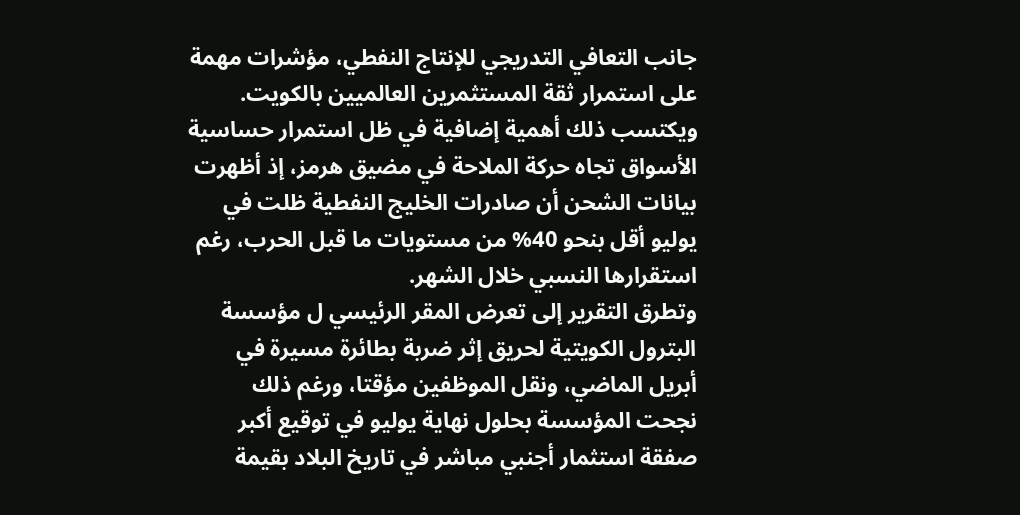جانب التعافي التدريجي للإنتاج النفطي، مؤشرات مهمة على استمرار ثقة المستثمرين العالميين بالكويت.
ويكتسب ذلك أهمية إضافية في ظل استمرار حساسية الأسواق تجاه حركة الملاحة في مضيق هرمز، إذ أظهرت بيانات الشحن أن صادرات الخليج النفطية ظلت في يوليو أقل بنحو 40% من مستويات ما قبل الحرب، رغم استقرارها النسبي خلال الشهر.
وتطرق التقرير إلى تعرض المقر الرئيسي ل مؤسسة البترول الكويتية لحريق إثر ضربة بطائرة مسيرة في أبريل الماضي، ونقل الموظفين مؤقتا، ورغم ذلك نجحت المؤسسة بحلول نهاية يوليو في توقيع أكبر صفقة استثمار أجنبي مباشر في تاريخ البلاد بقيمة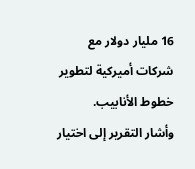16 مليار دولار مع شركات أميركية لتطوير خطوط الأنابيب.
وأشار التقرير إلى اختيار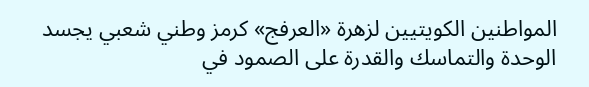المواطنين الكويتيين لزهرة «العرفج» كرمز وطني شعبي يجسد الوحدة والتماسك والقدرة على الصمود في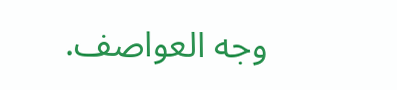وجه العواصف.